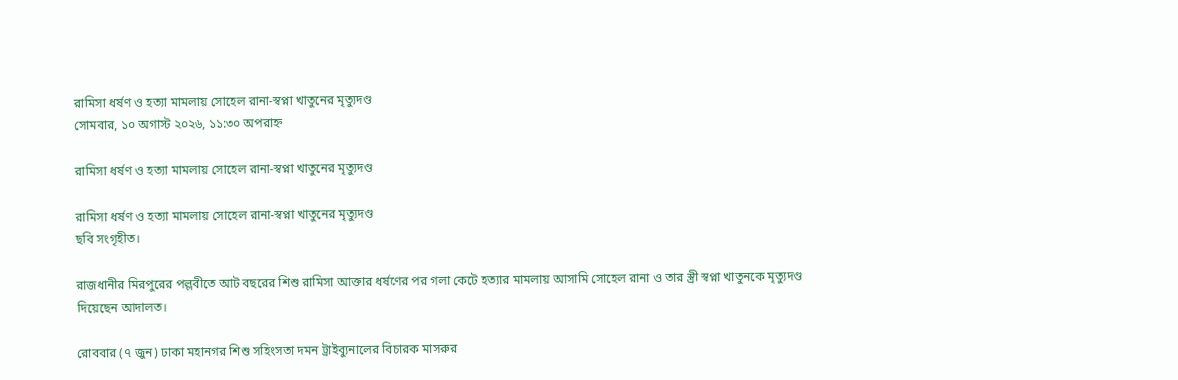রামিসা ধর্ষণ ও হত্যা মামলায় সোহেল রানা-স্বপ্না খাতুনের মৃত্যুদণ্ড
সোমবার, ১০ অগাস্ট ২০২৬, ১১:৩০ অপরাহ্ন

রামিসা ধর্ষণ ও হত্যা মামলায় সোহেল রানা-স্বপ্না খাতুনের মৃত্যুদণ্ড

রামিসা ধর্ষণ ও হত্যা মামলায় সোহেল রানা-স্বপ্না খাতুনের মৃত্যুদণ্ড
ছবি সংগৃহীত।

রাজধানীর মিরপুরের পল্লবীতে আট বছরের শিশু রামিসা আক্তার ধর্ষণের পর গলা কেটে হত্যার মামলায় আসামি সোহেল রানা ও তার স্ত্রী স্বপ্না খাতুনকে মৃত্যুদণ্ড দিয়েছেন আদালত।

রোববার (৭ জুন) ঢাকা মহানগর শিশু সহিংসতা দমন ট্রাইব্যুনালের বিচারক মাসরুর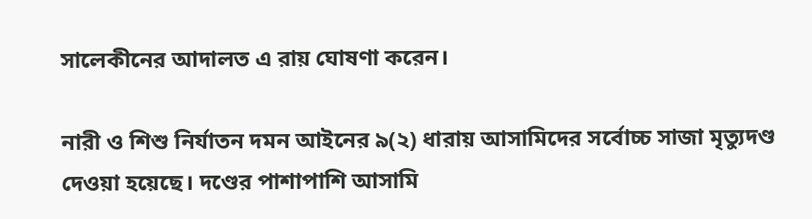সালেকীনের আদালত এ রায় ঘোষণা করেন।

নারী ও শিশু নির্যাতন দমন আইনের ৯(২) ধারায় আসামিদের সর্বোচ্চ সাজা মৃত্যুদণ্ড দেওয়া হয়েছে। দণ্ডের পাশাপাশি আসামি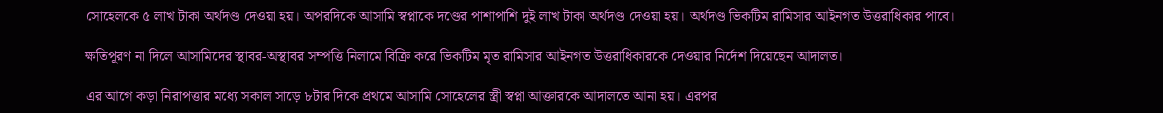সোহেলকে ৫ লাখ টাকা অর্থদণ্ড দেওয়া হয়। অপরদিকে আসামি স্বপ্নাকে দণ্ডের পাশাপাশি দুই লাখ টাকা অর্থদণ্ড দেওয়া হয়। অর্থদণ্ড ভিকটিম রামিসার আইনগত উত্তরাধিকার পাবে।

ক্ষতিপূরণ না দিলে আসামিদের স্থাবর-অস্থাবর সম্পত্তি নিলামে বিক্রি করে ভিকটিম মৃত রামিসার আইনগত উত্তরাধিকারকে দেওয়ার নির্দেশ দিয়েছেন আদালত।

এর আগে কড়া নিরাপত্তার মধ্যে সকাল সাড়ে ৮টার দিকে প্রথমে আসামি সোহেলের স্ত্রী স্বপ্না আক্তারকে আদালতে আনা হয়। এরপর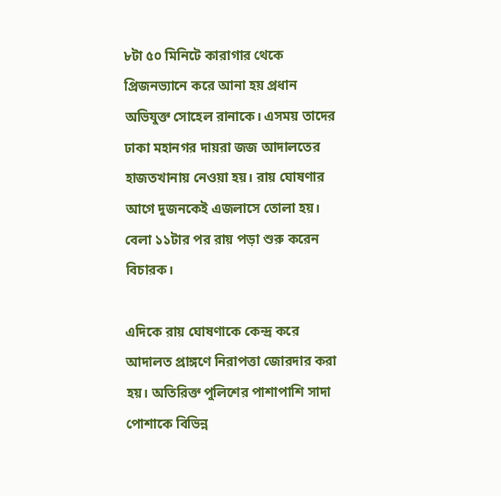৮টা ৫০ মিনিটে কারাগার থেকে প্রিজনভ্যানে করে আনা হয় প্রধান অভিযুক্ত সোহেল রানাকে। এসময় তাদের ঢাকা মহানগর দায়রা জজ আদালতের হাজতখানায় নেওয়া হয়। রায় ঘোষণার আগে দুজনকেই এজলাসে তোলা হয়। বেলা ১১টার পর রায় পড়া শুরু করেন বিচারক।

এদিকে রায় ঘোষণাকে কেন্দ্র করে আদালত প্রাঙ্গণে নিরাপত্তা জোরদার করা হয়। অতিরিক্ত পুলিশের পাশাপাশি সাদা পোশাকে বিভিন্ন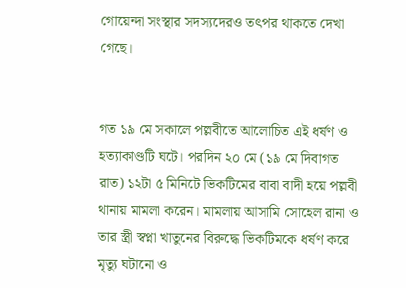গোয়েন্দা সংস্থার সদস্যদেরও তৎপর থাকতে দেখা গেছে।


গত ১৯ মে সকালে পল্লবীতে আলোচিত এই ধর্ষণ ও হত্যাকাণ্ডটি ঘটে। পরদিন ২০ মে (১৯ মে দিবাগত রাত) ১২টা ৫ মিনিটে ভিকটিমের বাবা বাদী হয়ে পল্লবী থানায় মামলা করেন। মামলায় আসামি সোহেল রানা ও তার স্ত্রী স্বপ্না খাতুনের বিরুদ্ধে ভিকটিমকে ধর্ষণ করে মৃত্যু ঘটানো ও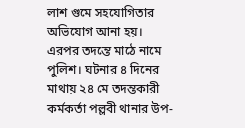লাশ গুমে সহযোগিতার অভিযোগ আনা হয়। এরপর তদন্তে মাঠে নামে পুলিশ। ঘটনার ৪ দিনের মাথায় ২৪ মে তদন্তকারী কর্মকর্তা পল্লবী থানার উপ-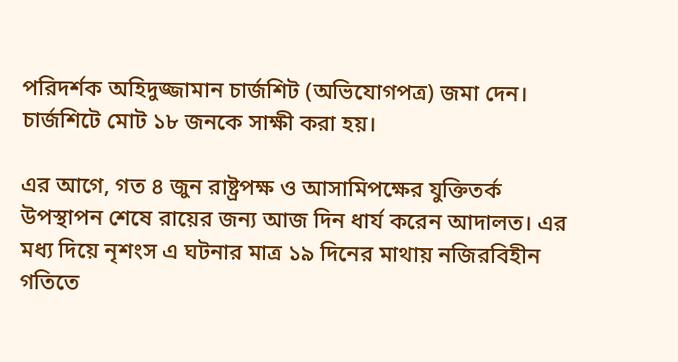পরিদর্শক অহিদুজ্জামান চার্জশিট (অভিযোগপত্র) জমা দেন। চার্জশিটে মোট ১৮ জনকে সাক্ষী করা হয়।

এর আগে, গত ৪ জুন রাষ্ট্রপক্ষ ও আসামিপক্ষের যুক্তিতর্ক উপস্থাপন শেষে রায়ের জন্য আজ দিন ধার্য করেন আদালত। এর মধ্য দিয়ে নৃশংস এ ঘটনার মাত্র ১৯ দিনের মাথায় নজিরবিহীন গতিতে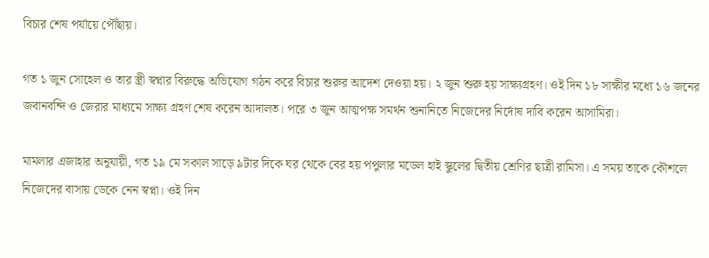বিচার শেষ পর্যায়ে পৌঁছায়।

গত ১ জুন সোহেল ও তার স্ত্রী স্বপ্নার বিরুদ্ধে অভিযোগ গঠন করে বিচার শুরুর আদেশ দেওয়া হয়। ২ জুন শুরু হয় সাক্ষ্যগ্রহণ। ওই দিন ১৮ সাক্ষীর মধ্যে ১৬ জনের জবানবন্দি ও জেরার মাধ্যমে সাক্ষ্য গ্রহণ শেষ করেন আদালত। পরে ৩ জুন আত্মপক্ষ সমর্থন শুনানিতে নিজেদের নির্দোষ দাবি করেন আসামিরা।

মামলার এজাহার অনুযায়ী, গত ১৯ মে সকাল সাড়ে ৯টার দিকে ঘর থেকে বের হয় পপুলার মডেল হাই স্কুলের দ্বিতীয় শ্রেণির ছাত্রী রামিসা। এ সময় তাকে কৌশলে নিজেদের বাসায় ডেকে নেন স্বপ্না। ওই দিন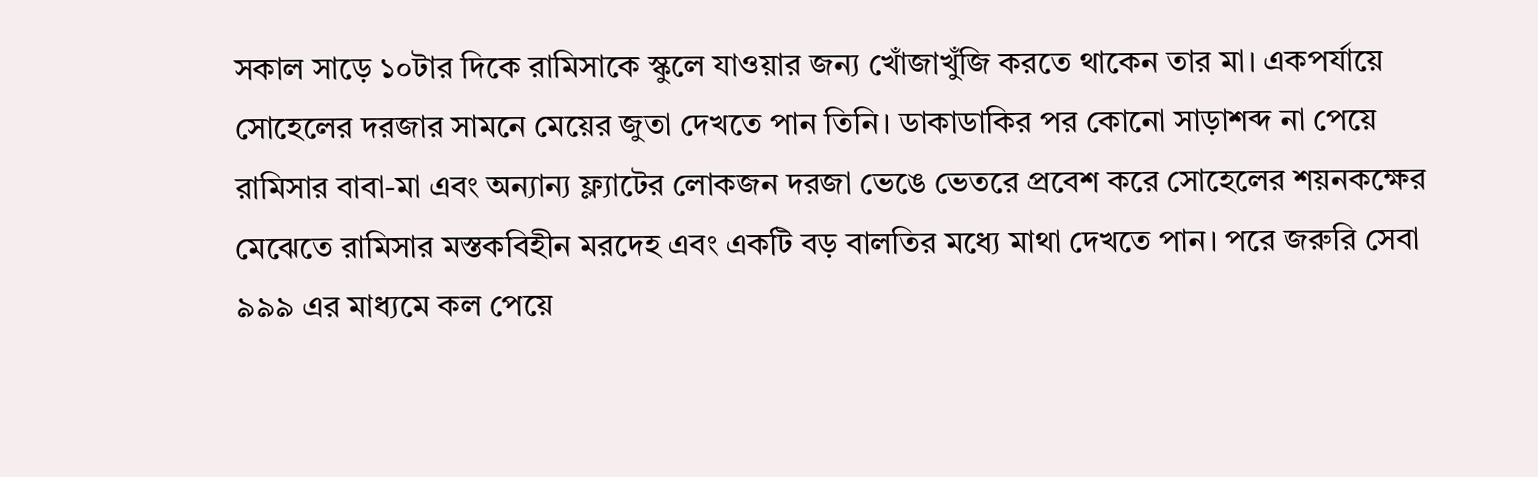সকাল সাড়ে ১০টার দিকে রামিসাকে স্কুলে যাওয়ার জন্য খোঁজাখুঁজি করতে থাকেন তার মা। একপর্যায়ে সোহেলের দরজার সামনে মেয়ের জুতা দেখতে পান তিনি। ডাকাডাকির পর কোনো সাড়াশব্দ না পেয়ে রামিসার বাবা-মা এবং অন্যান্য ফ্ল্যাটের লোকজন দরজা ভেঙে ভেতরে প্রবেশ করে সোহেলের শয়নকক্ষের মেঝেতে রামিসার মস্তকবিহীন মরদেহ এবং একটি বড় বালতির মধ্যে মাথা দেখতে পান। পরে জরুরি সেবা ৯৯৯ এর মাধ্যমে কল পেয়ে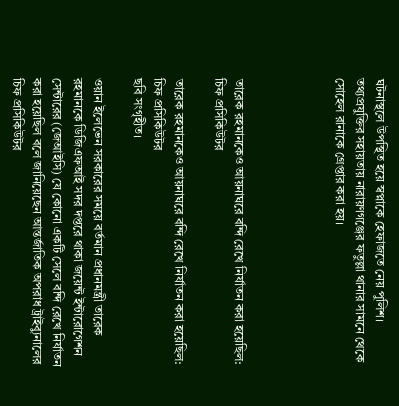ঘটনাস্থলে উপস্থিত হয়ে স্বপ্নাকে হেফাজতে নেয় পুলিশ। তথ্যপ্রযুক্তির সহায়তায় নারায়ণগঞ্জের ফতুল্লা থানার সামনে থেকে সোহেল রানাকে গ্রেপ্তার করা হয়।




তারেক রহমানকেও আয়নাঘরে বন্দি রেখে নির্যাতন করা হয়েছিল: চিফ প্রসিকিউটর

তারেক রহমানকেও আয়নাঘরে বন্দি রেখে নির্যাতন করা হয়েছিল: চিফ প্রসিকিউটর
ছবি সংগৃহীত।

ওয়ান ইলেভেন সরকারের সময়ে বর্তমান প্রধানমন্ত্রী তারেক রহমানকে ডিজিএফআই সদর দপ্তরে থাকা জয়েন্ট ইন্টারোগেশন সেন্টারের (জেআইসি) যে কোনো একটি সেলে বন্দি রেখে নির্যাতন করা হয়েছিল বলে জানিয়েছেন আন্তর্জাতিক অপরাধ ট্রাইব্যুনালের চিফ প্রসিকিউটর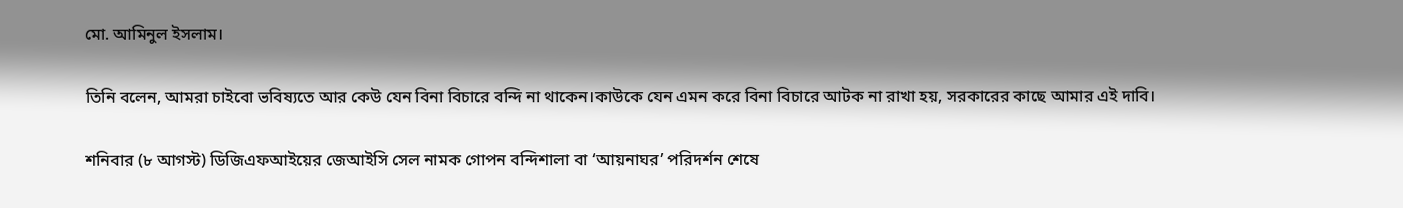মো. আমিনুল ইসলাম।

তিনি বলেন, আমরা চাইবো ভবিষ্যতে আর কেউ যেন বিনা বিচারে বন্দি না থাকেন।কাউকে যেন এমন করে বিনা বিচারে আটক না রাখা হয়, সরকারের কাছে আমার এই দাবি।

শনিবার (৮ আগস্ট) ডিজিএফআইয়ের জেআইসি সেল নামক গোপন বন্দিশালা বা ‘আয়নাঘর’ পরিদর্শন শেষে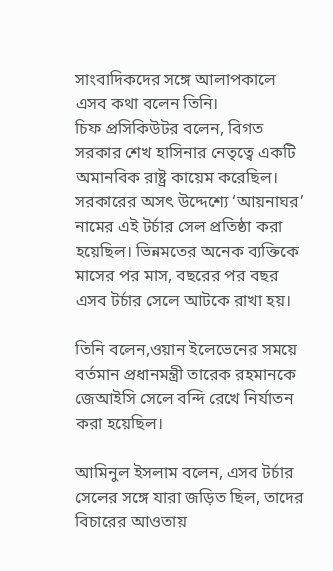সাংবাদিকদের সঙ্গে আলাপকালে এসব কথা বলেন তিনি।
চিফ প্রসিকিউটর বলেন, বিগত সরকার শেখ হাসিনার নেতৃত্বে একটি অমানবিক রাষ্ট্র কায়েম করেছিল। সরকারের অসৎ উদ্দেশ্যে ‘আয়নাঘর’ নামের এই টর্চার সেল প্রতিষ্ঠা করা হয়েছিল। ভিন্নমতের অনেক ব্যক্তিকে মাসের পর মাস, বছরের পর বছর এসব টর্চার সেলে আটকে রাখা হয়।

তিনি বলেন,ওয়ান ইলেভেনের সময়ে বর্তমান প্রধানমন্ত্রী তারেক রহমানকে জেআইসি সেলে বন্দি রেখে নির্যাতন করা হয়েছিল।

আমিনুল ইসলাম বলেন, এসব টর্চার সেলের সঙ্গে যারা জড়িত ছিল, তাদের বিচারের আওতায়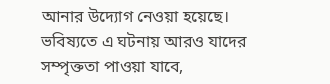আনার উদ্যোগ নেওয়া হয়েছে। ভবিষ্যতে এ ঘটনায় আরও যাদের সম্পৃক্ততা পাওয়া যাবে,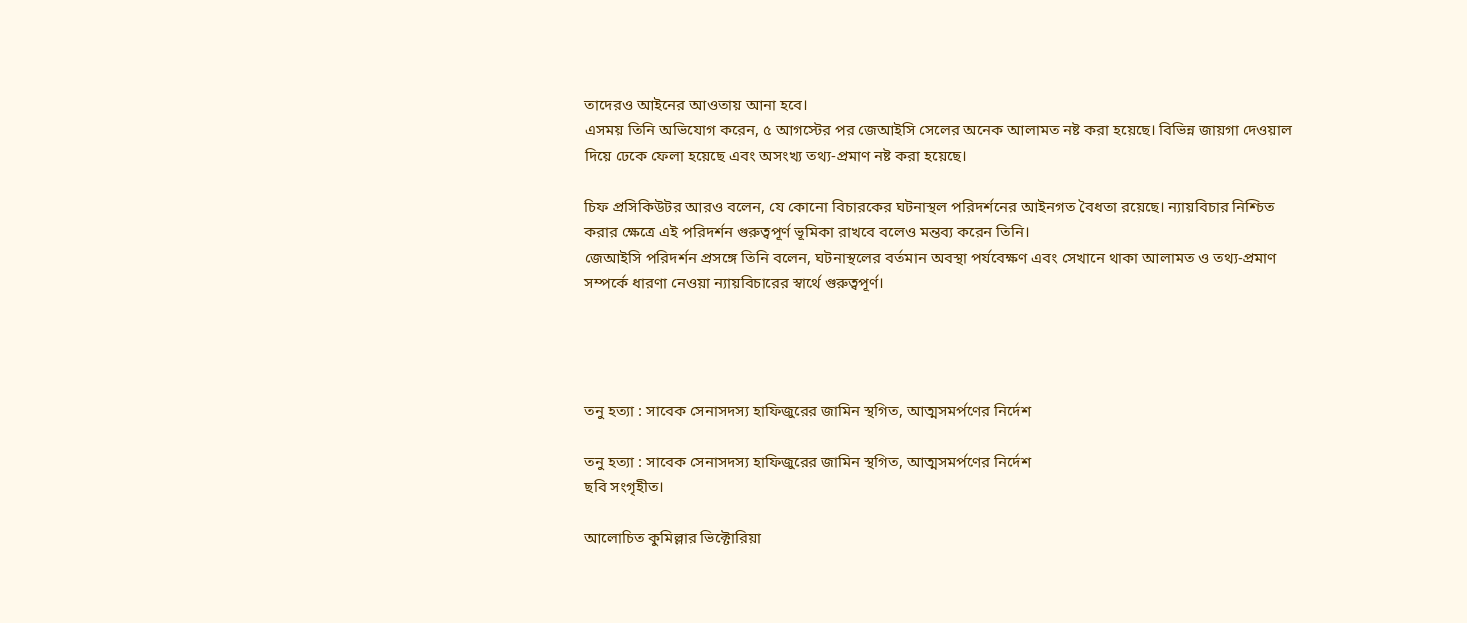তাদেরও আইনের আওতায় আনা হবে।
এসময় তিনি অভিযোগ করেন, ৫ আগস্টের পর জেআইসি সেলের অনেক আলামত নষ্ট করা হয়েছে। বিভিন্ন জায়গা দেওয়াল দিয়ে ঢেকে ফেলা হয়েছে এবং অসংখ্য তথ্য-প্রমাণ নষ্ট করা হয়েছে।

চিফ প্রসিকিউটর আরও বলেন, যে কোনো বিচারকের ঘটনাস্থল পরিদর্শনের আইনগত বৈধতা রয়েছে। ন্যায়বিচার নিশ্চিত করার ক্ষেত্রে এই পরিদর্শন গুরুত্বপূর্ণ ভূমিকা রাখবে বলেও মন্তব্য করেন তিনি।
জেআইসি পরিদর্শন প্রসঙ্গে তিনি বলেন, ঘটনাস্থলের বর্তমান অবস্থা পর্যবেক্ষণ এবং সেখানে থাকা আলামত ও তথ্য-প্রমাণ সম্পর্কে ধারণা নেওয়া ন্যায়বিচারের স্বার্থে গুরুত্বপূর্ণ।




তনু হত্যা : সাবেক সেনাসদস্য হাফিজুরের জামিন স্থগিত, আত্মসমর্পণের নির্দেশ

তনু হত্যা : সাবেক সেনাসদস্য হাফিজুরের জামিন স্থগিত, আত্মসমর্পণের নির্দেশ
ছবি সংগৃহীত।

আলোচিত কুমিল্লার ভিক্টোরিয়া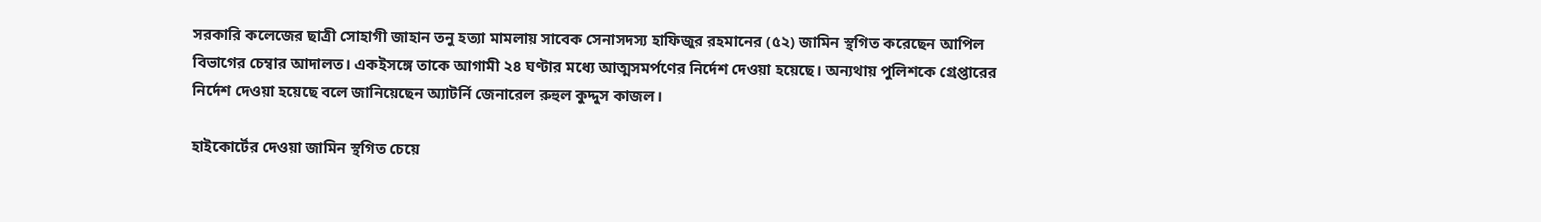সরকারি কলেজের ছাত্রী সোহাগী জাহান তনু হত্যা মামলায় সাবেক সেনাসদস্য হাফিজুর রহমানের (৫২) জামিন স্থগিত করেছেন আপিল বিভাগের চেম্বার আদালত। একইসঙ্গে তাকে আগামী ২৪ ঘণ্টার মধ্যে আত্মসমর্পণের নির্দেশ দেওয়া হয়েছে। অন্যথায় পুলিশকে গ্রেপ্তারের নির্দেশ দেওয়া হয়েছে বলে জানিয়েছেন অ্যাটর্নি জেনারেল রুহুল কুদ্দুস কাজল।

হাইকোর্টের দেওয়া জামিন স্থগিত চেয়ে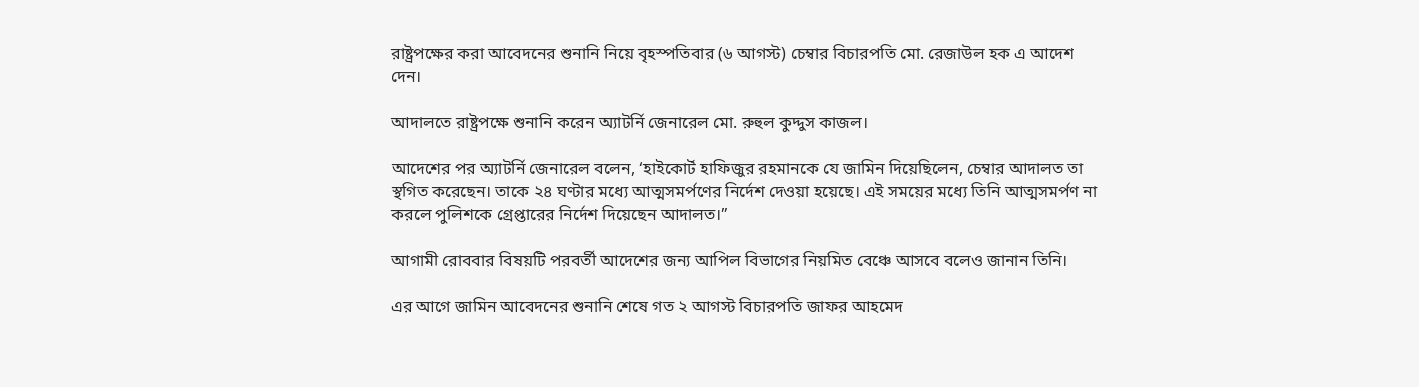রাষ্ট্রপক্ষের করা আবেদনের শুনানি নিয়ে বৃহস্পতিবার (৬ আগস্ট) চেম্বার বিচারপতি মো. রেজাউল হক এ আদেশ দেন।

আদালতে রাষ্ট্রপক্ষে শুনানি করেন অ্যাটর্নি জেনারেল মো. রুহুল কুদ্দুস কাজল।

আদেশের পর অ্যাটর্নি জেনারেল বলেন, ‘হাইকোর্ট হাফিজুর রহমানকে যে জামিন দিয়েছিলেন, চেম্বার আদালত তা স্থগিত করেছেন। তাকে ২৪ ঘণ্টার মধ্যে আত্মসমর্পণের নির্দেশ দেওয়া হয়েছে। এই সময়ের মধ্যে তিনি আত্মসমর্পণ না করলে পুলিশকে গ্রেপ্তারের নির্দেশ দিয়েছেন আদালত।”

আগামী রোববার বিষয়টি পরবর্তী আদেশের জন্য আপিল বিভাগের নিয়মিত বেঞ্চে আসবে বলেও জানান তিনি।

এর আগে জামিন আবেদনের শুনানি শেষে গত ২ আগস্ট বিচারপতি জাফর আহমেদ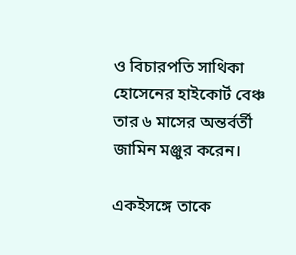ও বিচারপতি সাথিকা হোসেনের হাইকোর্ট বেঞ্চ তার ৬ মাসের অন্তর্বর্তী জামিন মঞ্জুর করেন।

একইসঙ্গে তাকে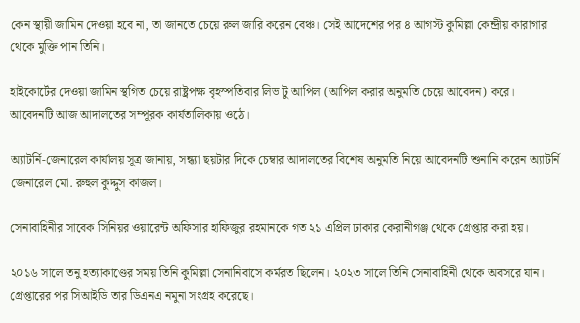কেন স্থায়ী জামিন দেওয়া হবে না, তা জানতে চেয়ে রুল জারি করেন বেঞ্চ। সেই আদেশের পর ৪ আগস্ট কুমিল্লা কেন্দ্রীয় কারাগার থেকে মুক্তি পান তিনি।

হাইকোর্টের দেওয়া জামিন স্থগিত চেয়ে রাষ্ট্রপক্ষ বৃহস্পতিবার লিভ টু আপিল (আপিল করার অনুমতি চেয়ে আবেদন) করে। আবেদনটি আজ আদালতের সম্পূরক কার্যতালিকায় ওঠে।

অ্যাটর্নি-জেনারেল কার্যালয় সূত্র জানায়, সন্ধ্যা ছয়টার দিকে চেম্বার আদালতের বিশেষ অনুমতি নিয়ে আবেদনটি শুনানি করেন অ্যাটর্নি জেনারেল মো. রুহুল কুদ্দুস কাজল।

সেনাবাহিনীর সাবেক সিনিয়র ওয়ারেন্ট অফিসার হাফিজুর রহমানকে গত ২১ এপ্রিল ঢাকার কেরানীগঞ্জ থেকে গ্রেপ্তার করা হয়।

২০১৬ সালে তনু হত্যাকাণ্ডের সময় তিনি কুমিল্লা সেনানিবাসে কর্মরত ছিলেন। ২০২৩ সালে তিনি সেনাবাহিনী থেকে অবসরে যান। গ্রেপ্তারের পর সিআইডি তার ডিএনএ নমুনা সংগ্রহ করেছে।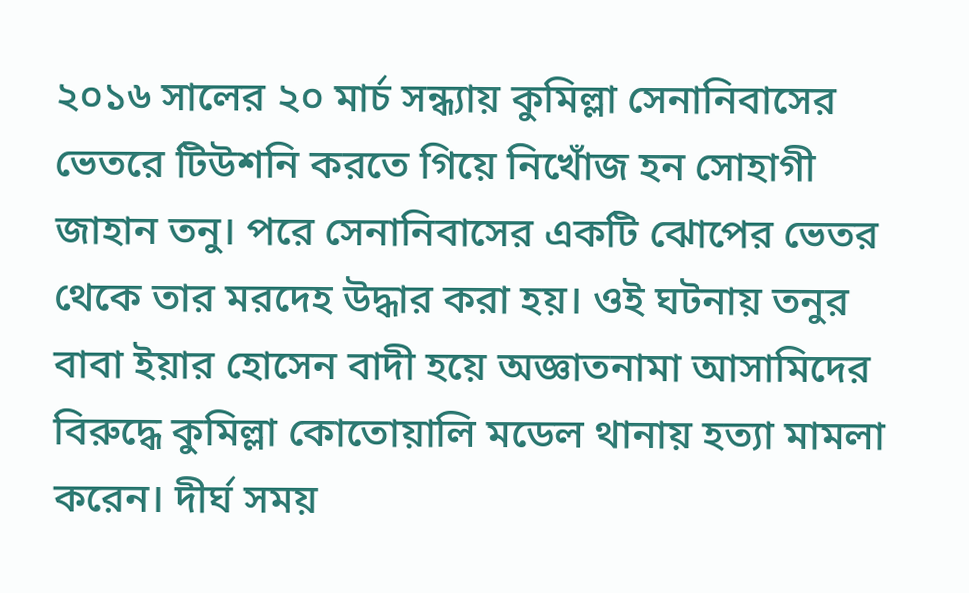২০১৬ সালের ২০ মার্চ সন্ধ্যায় কুমিল্লা সেনানিবাসের ভেতরে টিউশনি করতে গিয়ে নিখোঁজ হন সোহাগী জাহান তনু। পরে সেনানিবাসের একটি ঝোপের ভেতর থেকে তার মরদেহ উদ্ধার করা হয়। ওই ঘটনায় তনুর বাবা ইয়ার হোসেন বাদী হয়ে অজ্ঞাতনামা আসামিদের বিরুদ্ধে কুমিল্লা কোতোয়ালি মডেল থানায় হত্যা মামলা করেন। দীর্ঘ সময়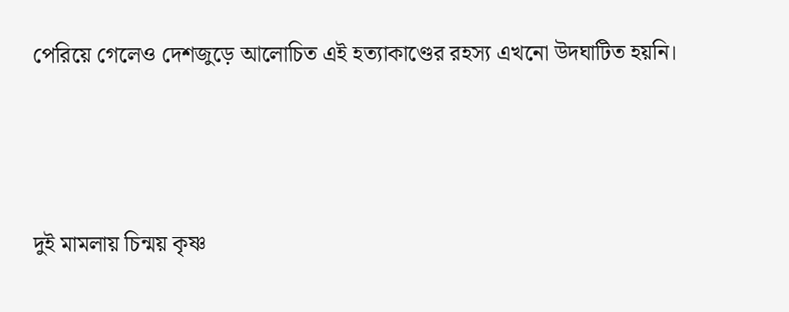পেরিয়ে গেলেও দেশজুড়ে আলোচিত এই হত্যাকাণ্ডের রহস্য এখনো উদঘাটিত হয়নি।




দুই মামলায় চিন্ময় কৃষ্ণ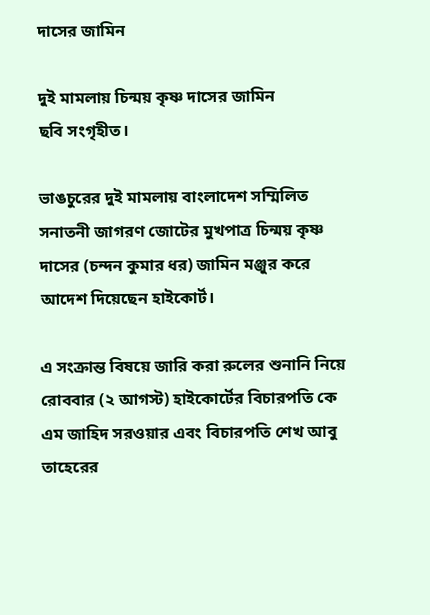দাসের জামিন

দুই মামলায় চিন্ময় কৃষ্ণ দাসের জামিন
ছবি সংগৃহীত।

ভাঙচুরের দুই মামলায় বাংলাদেশ সম্মিলিত সনাতনী জাগরণ জোটের মুখপাত্র চিন্ময় কৃষ্ণ দাসের (চন্দন কুমার ধর) জামিন মঞ্জুর করে আদেশ দিয়েছেন হাইকোর্ট।

এ সংক্রান্ত বিষয়ে জারি করা রুলের শুনানি নিয়ে রোববার (২ আগস্ট) হাইকোর্টের বিচারপতি কে এম জাহিদ সরওয়ার এবং বিচারপতি শেখ আবু তাহেরের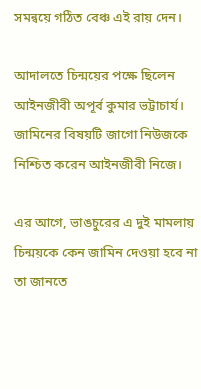সমন্বয়ে গঠিত বেঞ্চ এই রায় দেন।

আদালতে চিন্ময়ের পক্ষে ছিলেন আইনজীবী অপূর্ব কুমার ভট্টাচার্য। জামিনের বিষয়টি জাগো নিউজকে নিশ্চিত করেন আইনজীবী নিজে।

এর আগে, ভাঙচুরের এ দুই মামলায় চিন্ময়কে কেন জামিন দেওয়া হবে না তা জানতে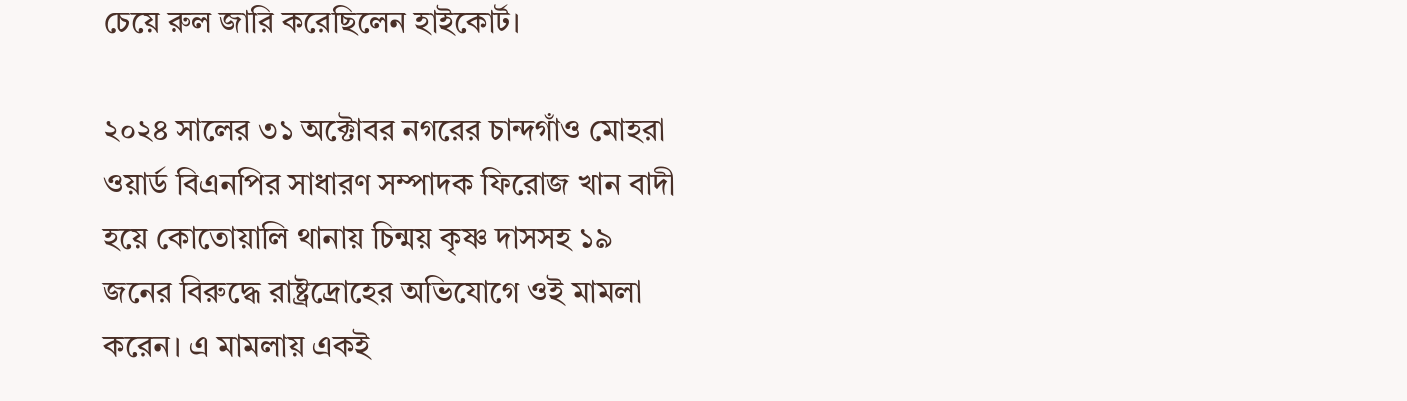চেয়ে রুল জারি করেছিলেন হাইকোর্ট।

২০২৪ সালের ৩১ অক্টোবর নগরের চান্দগাঁও মোহরা ওয়ার্ড বিএনপির সাধারণ সম্পাদক ফিরোজ খান বাদী হয়ে কোতোয়ালি থানায় চিন্ময় কৃষ্ণ দাসসহ ১৯ জনের বিরুদ্ধে রাষ্ট্রদ্রোহের অভিযোগে ওই মামলা করেন। এ মামলায় একই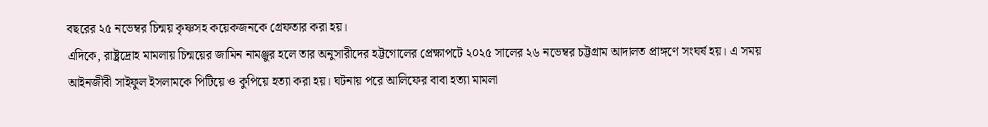বছরের ২৫ নভেম্বর চিন্ময় কৃষ্ণসহ কয়েকজনকে গ্রেফতার করা হয়।
এদিকে, রাষ্ট্রদ্রোহ মামলায় চিন্ময়ের জামিন নামঞ্জুর হলে তার অনুসারীদের হট্টগোলের প্রেক্ষাপটে ২০২৫ সালের ২৬ নভেম্বর চট্টগ্রাম আদালত প্রাঙ্গণে সংঘর্ষ হয়। এ সময় আইনজীবী সাইফুল ইসলামকে পিটিয়ে ও কুপিয়ে হত্যা করা হয়। ঘটনায় পরে আলিফের বাবা হত্যা মামলা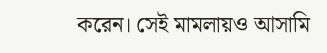করেন। সেই মামলায়ও আসামি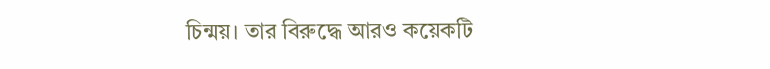চিন্ময়। তার বিরুদ্ধে আরও কয়েকটি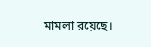মামলা রয়েছে।